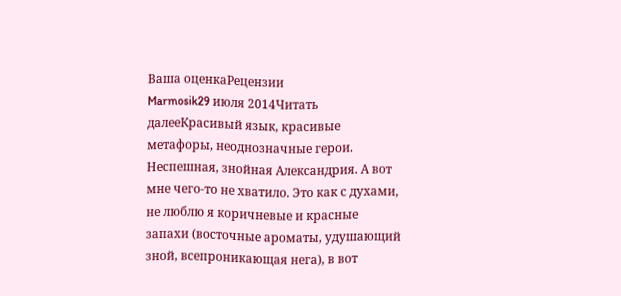Ваша оценкаРецензии
Marmosik29 июля 2014Читать далееКрасивый язык, красивые метафоры, неоднозначные герои. Неспешная, знойная Александрия. А вот мне чего-то не хватило. Это как с духами, не люблю я коричневые и красные запахи (восточные ароматы, удушающий зной, всепроникающая нега), в вот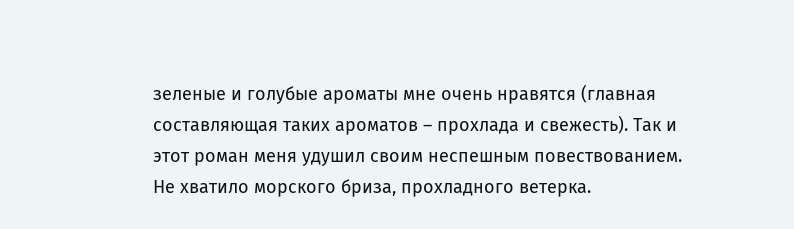зеленые и голубые ароматы мне очень нравятся (главная составляющая таких ароматов – прохлада и свежесть). Так и этот роман меня удушил своим неспешным повествованием. Не хватило морского бриза, прохладного ветерка.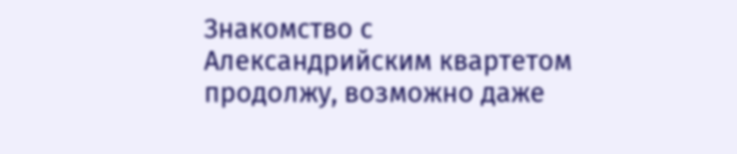Знакомство с Александрийским квартетом продолжу, возможно даже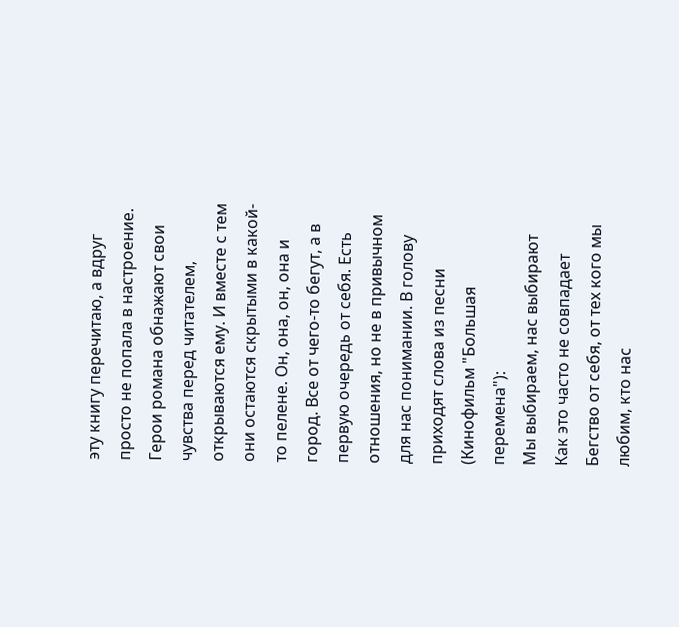эту книгу перечитаю, а вдруг просто не попала в настроение.
Герои романа обнажают свои чувства перед читателем, открываются ему. И вместе с тем они остаются скрытыми в какой-то пелене. Он, она, он, она и город. Все от чего-то бегут, а в первую очередь от себя. Есть отношения, но не в привычном для нас понимании. В голову приходят слова из песни (Кинофильм "Большая перемена"):
Мы выбираем, нас выбирают
Как это часто не совпадает
Бегство от себя, от тех кого мы любим, кто нас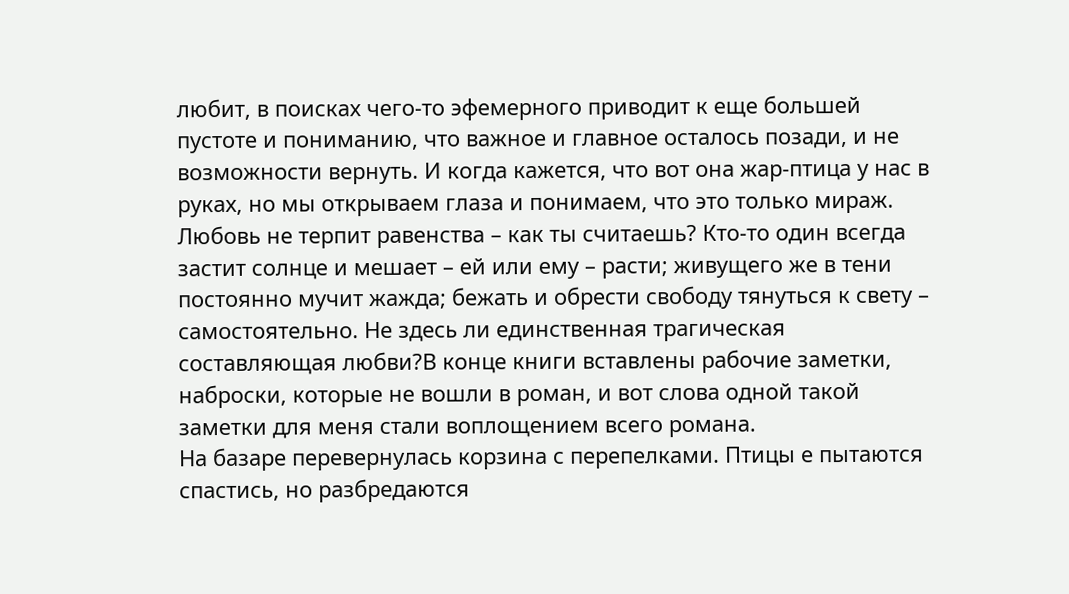любит, в поисках чего-то эфемерного приводит к еще большей пустоте и пониманию, что важное и главное осталось позади, и не возможности вернуть. И когда кажется, что вот она жар-птица у нас в руках, но мы открываем глаза и понимаем, что это только мираж.
Любовь не терпит равенства – как ты считаешь? Кто-то один всегда застит солнце и мешает – ей или ему – расти; живущего же в тени постоянно мучит жажда; бежать и обрести свободу тянуться к свету – самостоятельно. Не здесь ли единственная трагическая составляющая любви?В конце книги вставлены рабочие заметки, наброски, которые не вошли в роман, и вот слова одной такой заметки для меня стали воплощением всего романа.
На базаре перевернулась корзина с перепелками. Птицы е пытаются спастись, но разбредаются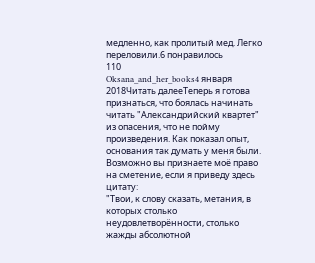медленно, как пролитый мед. Легко переловили.6 понравилось
110
Oksana_and_her_books4 января 2018Читать далееТеперь я готова признаться, что боялась начинать читать "Александрийский квартет" из опасения, что не пойму произведения. Как показал опыт, основания так думать у меня были. Возможно вы признаете моё право на сметение, если я приведу здесь цитату:
"Твои, к слову сказать, метания, в которых столько неудовлетворённости, столько жажды абсолютной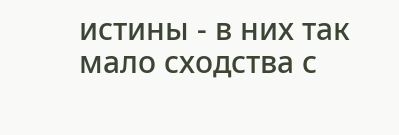истины - в них так мало сходства с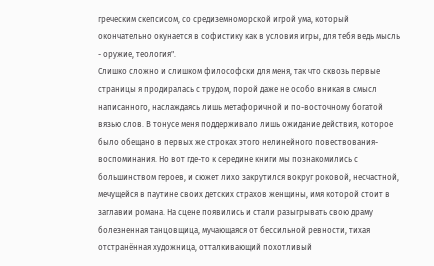греческим скепсисом, со средиземноморской игрой ума, который окончательно окунается в софистику как в условия игры, для тебя ведь мысль - оружие, теология".
Слишко сложно и слишком философски для меня, так что сквозь первые страницы я продиралась с трудом, порой даже не особо вникая в смысл написанного, наслаждаясь лишь метафоричной и по-восточному богатой вязью слов. В тонусе меня поддерживало лишь ожидание действия, которое было обещано в первых же строках этого нелинейного повествования-воспоминания. Но вот где-то к середине книги мы познакомились с большинством героев, и сюжет лихо закрутился вокруг роковой, несчастной, мечущейся в паутине своих детских страхов женщины, имя которой стоит в заглавии романа. На сцене появились и стали разыгрывать свою драму болезненная танцовщица, мучающаяся от бессильной ревности, тихая отстранённая художница, отталкивающий похотливый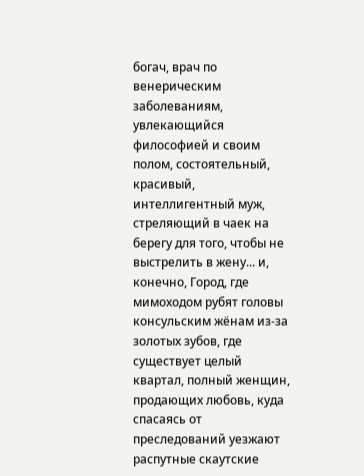богач, врач по венерическим заболеваниям, увлекающийся философией и своим полом, состоятельный, красивый, интеллигентный муж, стреляющий в чаек на берегу для того, чтобы не выстрелить в жену... и, конечно, Город, где мимоходом рубят головы консульским жёнам из-за золотых зубов, где существует целый квартал, полный женщин, продающих любовь, куда спасаясь от преследований уезжают распутные скаутские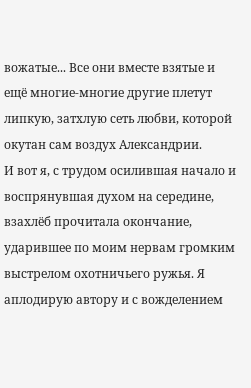вожатые... Все они вместе взятые и ещё многие-многие другие плетут липкую, затхлую сеть любви, которой окутан сам воздух Александрии.
И вот я, с трудом осилившая начало и воспрянувшая духом на середине, взахлёб прочитала окончание, ударившее по моим нервам громким выстрелом охотничьего ружья. Я аплодирую автору и с вожделением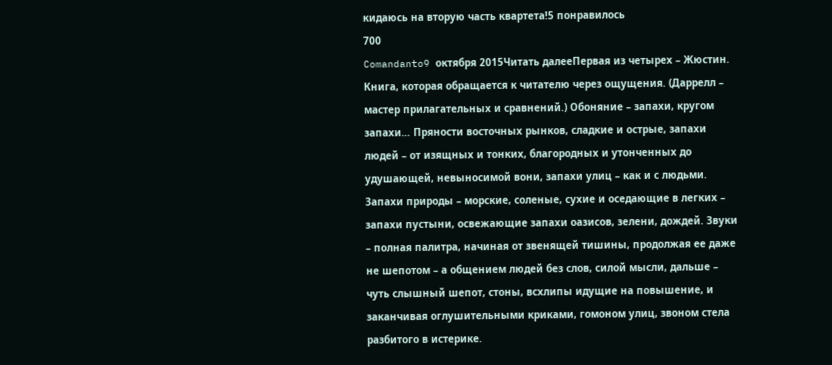кидаюсь на вторую часть квартета!5 понравилось
700
Comandanto9 октября 2015Читать далееПервая из четырех – Жюстин. Книга, которая обращается к читателю через ощущения. (Даррелл – мастер прилагательных и сравнений.) Обоняние – запахи, кругом запахи… Пряности восточных рынков, сладкие и острые, запахи людей – от изящных и тонких, благородных и утонченных до удушающей, невыносимой вони, запахи улиц – как и с людьми. Запахи природы – морские, соленые, сухие и оседающие в легких – запахи пустыни, освежающие запахи оазисов, зелени, дождей. Звуки – полная палитра, начиная от звенящей тишины, продолжая ее даже не шепотом – а общением людей без слов, силой мысли, дальше – чуть слышный шепот, стоны, всхлипы идущие на повышение, и заканчивая оглушительными криками, гомоном улиц, звоном стела разбитого в истерике.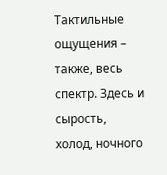Тактильные ощущения – также, весь спектр. Здесь и сырость, холод, ночного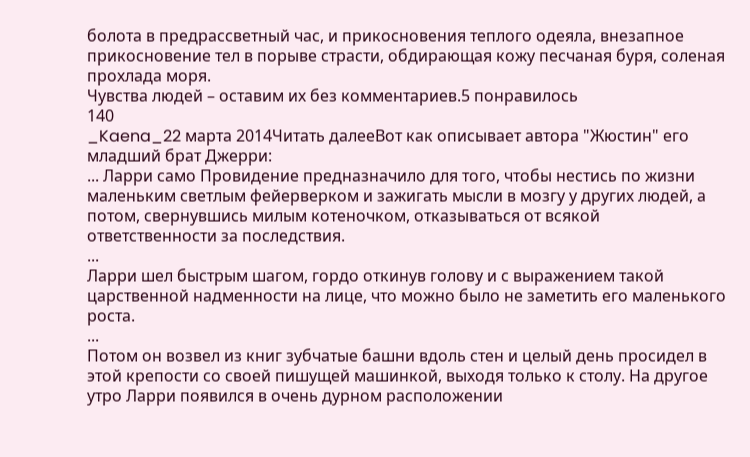болота в предрассветный час, и прикосновения теплого одеяла, внезапное прикосновение тел в порыве страсти, обдирающая кожу песчаная буря, соленая прохлада моря.
Чувства людей – оставим их без комментариев.5 понравилось
140
_Kaena_22 марта 2014Читать далееВот как описывает автора "Жюстин" его младший брат Джерри:
... Ларри само Провидение предназначило для того, чтобы нестись по жизни маленьким светлым фейерверком и зажигать мысли в мозгу у других людей, а потом, свернувшись милым котеночком, отказываться от всякой ответственности за последствия.
...
Ларри шел быстрым шагом, гордо откинув голову и с выражением такой царственной надменности на лице, что можно было не заметить его маленького роста.
...
Потом он возвел из книг зубчатые башни вдоль стен и целый день просидел в этой крепости со своей пишущей машинкой, выходя только к столу. На другое утро Ларри появился в очень дурном расположении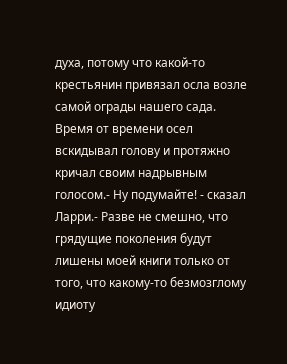духа, потому что какой-то крестьянин привязал осла возле самой ограды нашего сада. Время от времени осел вскидывал голову и протяжно кричал своим надрывным голосом.- Ну подумайте! - сказал Ларри.- Разве не смешно, что грядущие поколения будут лишены моей книги только от того, что какому-то безмозглому идиоту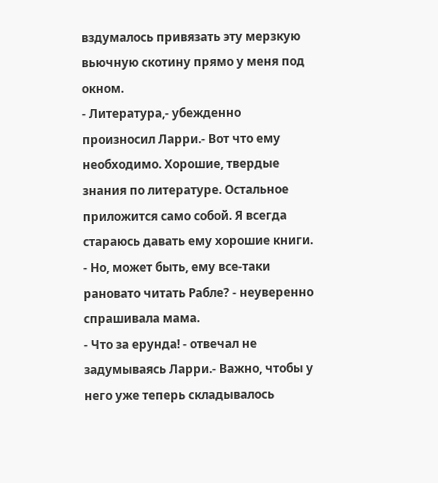вздумалось привязать эту мерзкую вьючную скотину прямо у меня под окном.
- Литература,- убежденно произносил Ларри.- Вот что ему необходимо. Хорошие, твердые знания по литературе. Остальное приложится само собой. Я всегда стараюсь давать ему хорошие книги.
- Но, может быть, ему все-таки рановато читать Рабле? - неуверенно спрашивала мама.
- Что за ерунда! - отвечал не задумываясь Ларри.- Важно, чтобы у него уже теперь складывалось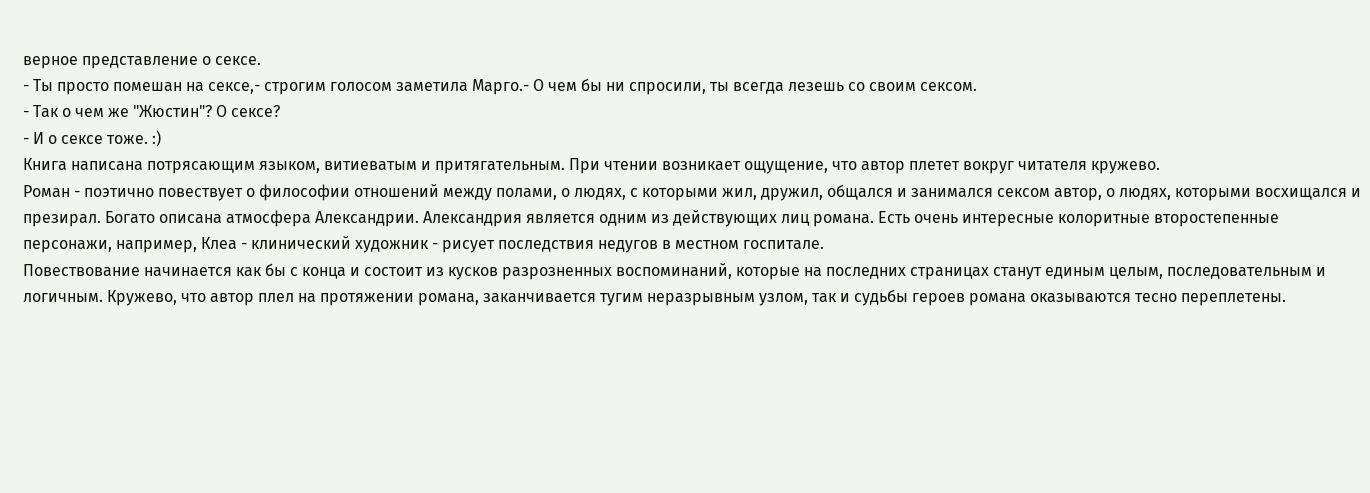верное представление о сексе.
- Ты просто помешан на сексе,- строгим голосом заметила Марго.- О чем бы ни спросили, ты всегда лезешь со своим сексом.
- Так о чем же "Жюстин"? О сексе?
- И о сексе тоже. :)
Книга написана потрясающим языком, витиеватым и притягательным. При чтении возникает ощущение, что автор плетет вокруг читателя кружево.
Роман - поэтично повествует о философии отношений между полами, о людях, с которыми жил, дружил, общался и занимался сексом автор, о людях, которыми восхищался и презирал. Богато описана атмосфера Александрии. Александрия является одним из действующих лиц романа. Есть очень интересные колоритные второстепенные персонажи, например, Клеа - клинический художник - рисует последствия недугов в местном госпитале.
Повествование начинается как бы с конца и состоит из кусков разрозненных воспоминаний, которые на последних страницах станут единым целым, последовательным и логичным. Кружево, что автор плел на протяжении романа, заканчивается тугим неразрывным узлом, так и судьбы героев романа оказываются тесно переплетены.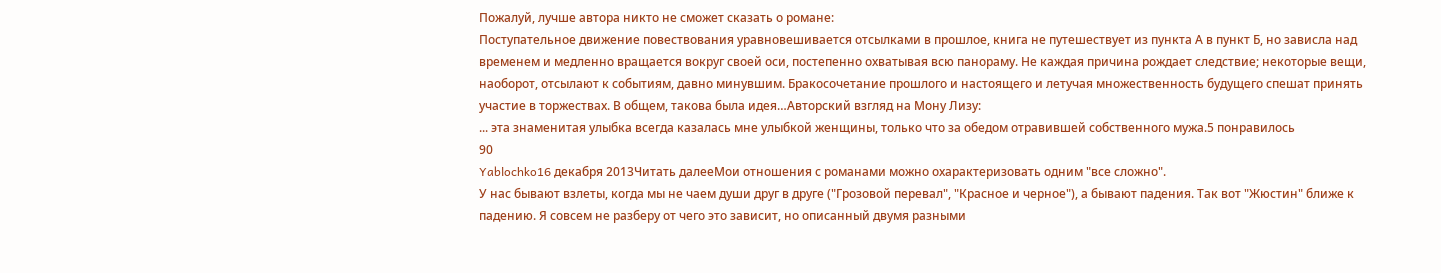Пожалуй, лучше автора никто не сможет сказать о романе:
Поступательное движение повествования уравновешивается отсылками в прошлое, книга не путешествует из пункта А в пункт Б, но зависла над временем и медленно вращается вокруг своей оси, постепенно охватывая всю панораму. Не каждая причина рождает следствие; некоторые вещи, наоборот, отсылают к событиям, давно минувшим. Бракосочетание прошлого и настоящего и летучая множественность будущего спешат принять участие в торжествах. В общем, такова была идея…Авторский взгляд на Мону Лизу:
... эта знаменитая улыбка всегда казалась мне улыбкой женщины, только что за обедом отравившей собственного мужа.5 понравилось
90
Yablochko16 декабря 2013Читать далееМои отношения с романами можно охарактеризовать одним "все сложно".
У нас бывают взлеты, когда мы не чаем души друг в друге ("Грозовой перевал", "Красное и черное"), а бывают падения. Так вот "Жюстин" ближе к падению. Я совсем не разберу от чего это зависит, но описанный двумя разными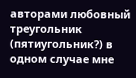авторами любовный треугольник (пятиугольник?) в одном случае мне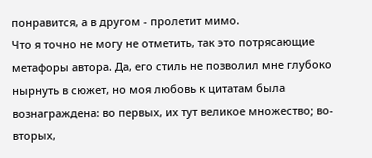понравится, а в другом - пролетит мимо.
Что я точно не могу не отметить, так это потрясающие метафоры автора. Да, его стиль не позволил мне глубоко нырнуть в сюжет, но моя любовь к цитатам была вознаграждена: во первых, их тут великое множество; во-вторых,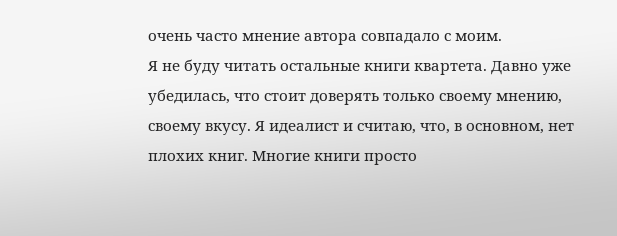очень часто мнение автора совпадало с моим.
Я не буду читать остальные книги квартета. Давно уже убедилась, что стоит доверять только своему мнению, своему вкусу. Я идеалист и считаю, что, в основном, нет плохих книг. Многие книги просто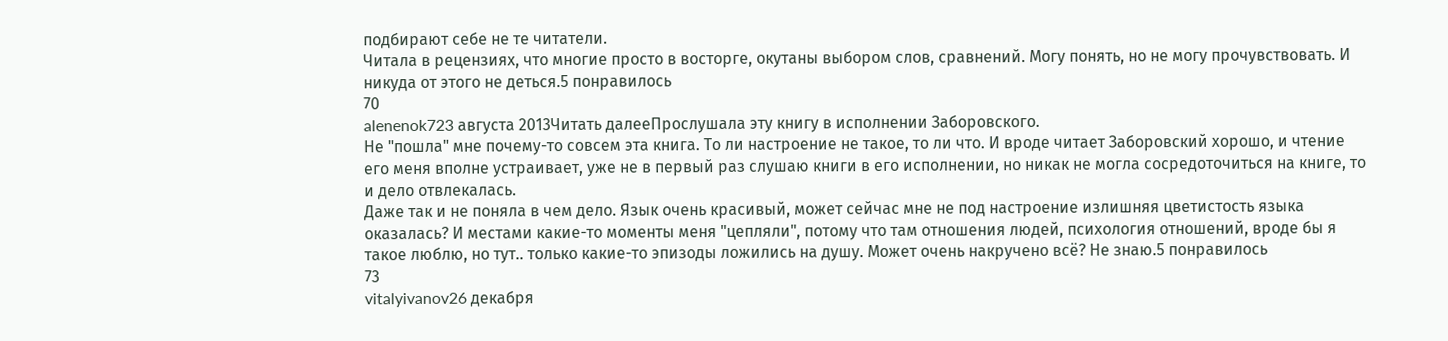подбирают себе не те читатели.
Читала в рецензиях, что многие просто в восторге, окутаны выбором слов, сравнений. Могу понять, но не могу прочувствовать. И никуда от этого не деться.5 понравилось
70
alenenok723 августа 2013Читать далееПрослушала эту книгу в исполнении Заборовского.
Не "пошла" мне почему-то совсем эта книга. То ли настроение не такое, то ли что. И вроде читает Заборовский хорошо, и чтение его меня вполне устраивает, уже не в первый раз слушаю книги в его исполнении, но никак не могла сосредоточиться на книге, то и дело отвлекалась.
Даже так и не поняла в чем дело. Язык очень красивый, может сейчас мне не под настроение излишняя цветистость языка оказалась? И местами какие-то моменты меня "цепляли", потому что там отношения людей, психология отношений, вроде бы я такое люблю, но тут.. только какие-то эпизоды ложились на душу. Может очень накручено всё? Не знаю.5 понравилось
73
vitalyivanov26 декабря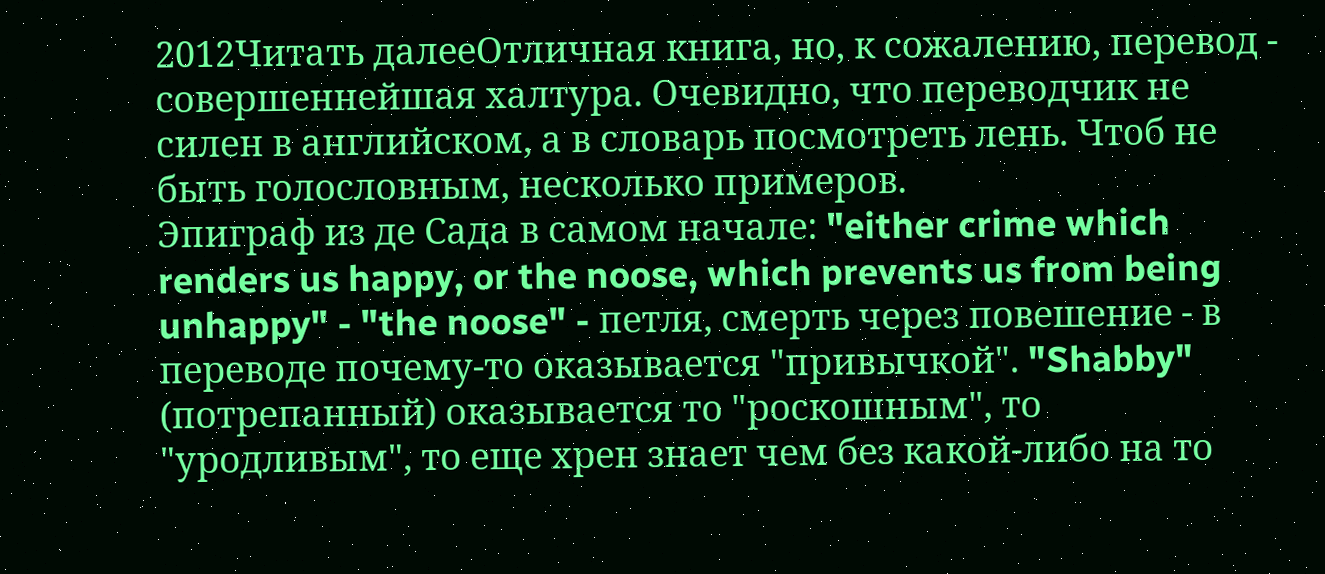2012Читать далееОтличная книга, но, к сожалению, перевод - совершеннейшая халтура. Очевидно, что переводчик не силен в английском, а в словарь посмотреть лень. Чтоб не быть голословным, несколько примеров.
Эпиграф из де Сада в самом начале: "either crime which renders us happy, or the noose, which prevents us from being unhappy" - "the noose" - петля, смерть через повешение - в переводе почему-то оказывается "привычкой". "Shabby" (потрепанный) оказывается то "роскошным", то "уродливым", то еще хрен знает чем без какой-либо на то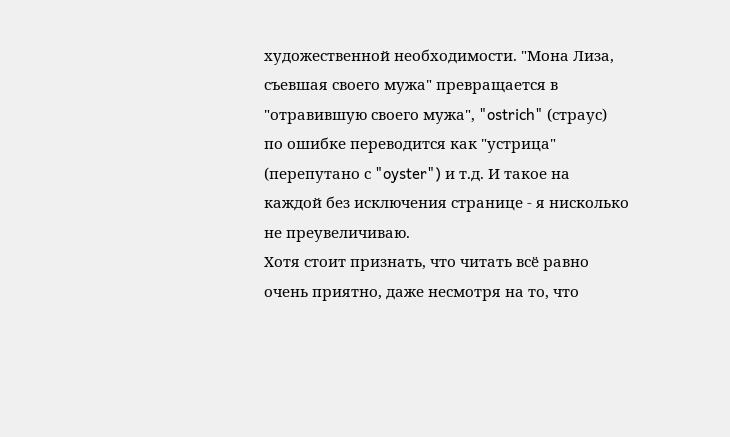художественной необходимости. "Мона Лиза, съевшая своего мужа" превращается в "отравившую своего мужа", "ostrich" (страус) по ошибке переводится как "устрица" (перепутано с "oyster") и т.д. И такое на каждой без исключения странице - я нисколько не преувеличиваю.
Хотя стоит признать, что читать всё равно очень приятно, даже несмотря на то, что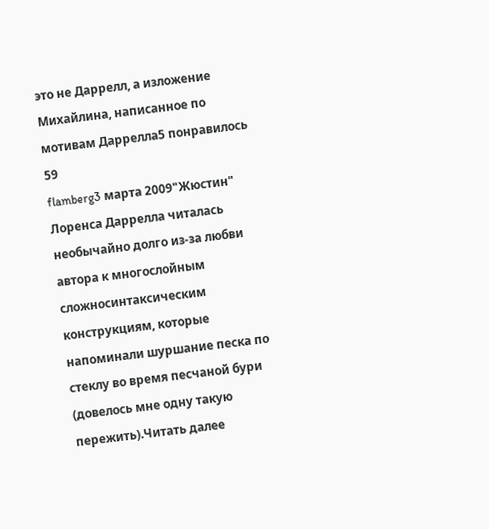это не Даррелл, а изложение Михайлина, написанное по мотивам Даррелла5 понравилось
59
flamberg3 марта 2009"Жюстин" Лоренса Даррелла читалась необычайно долго из-за любви автора к многослойным сложносинтаксическим конструкциям, которые напоминали шуршание песка по стеклу во время песчаной бури (довелось мне одну такую пережить).Читать далее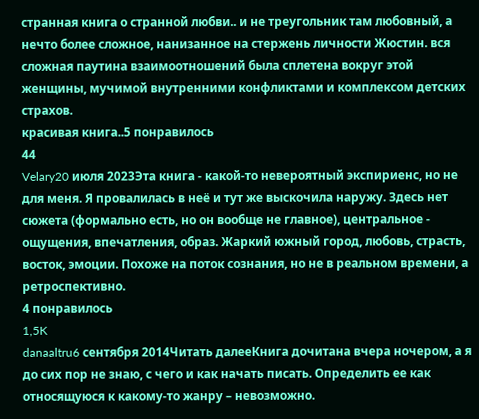странная книга о странной любви.. и не треугольник там любовный, а нечто более сложное, нанизанное на стержень личности Жюстин. вся сложная паутина взаимоотношений была сплетена вокруг этой женщины, мучимой внутренними конфликтами и комплексом детских страхов.
красивая книга..5 понравилось
44
Velary20 июля 2023Эта книга - какой-то невероятный экспириенс, но не для меня. Я провалилась в неё и тут же выскочила наружу. Здесь нет сюжета (формально есть, но он вообще не главное), центральное - ощущения, впечатления, образ. Жаркий южный город, любовь, страсть, восток, эмоции. Похоже на поток сознания, но не в реальном времени, а ретроспективно.
4 понравилось
1,5K
danaaltru6 сентября 2014Читать далееКнига дочитана вчера ночером, а я до сих пор не знаю, с чего и как начать писать. Определить ее как относящуюся к какому-то жанру – невозможно.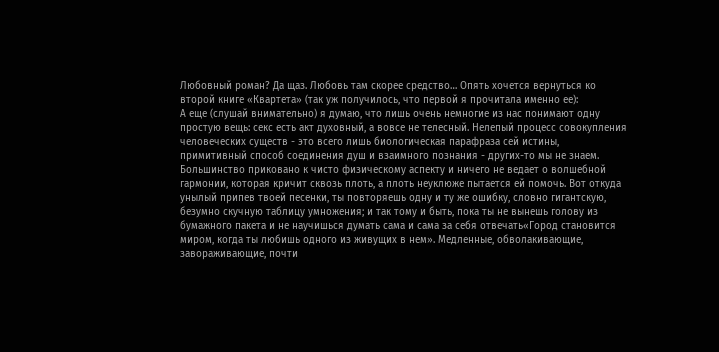Любовный роман? Да щаз. Любовь там скорее средство… Опять хочется вернуться ко второй книге «Квартета» (так уж получилось, что первой я прочитала именно ее):
А еще (слушай внимательно) я думаю, что лишь очень немногие из нас понимают одну простую вещь: секс есть акт духовный, а вовсе не телесный. Нелепый процесс совокупления человеческих существ - это всего лишь биологическая парафраза сей истины, примитивный способ соединения душ и взаимного познания - других-то мы не знаем. Большинство приковано к чисто физическому аспекту и ничего не ведает о волшебной гармонии, которая кричит сквозь плоть, а плоть неуклюже пытается ей помочь. Вот откуда унылый припев твоей песенки, ты повторяешь одну и ту же ошибку, словно гигантскую, безумно скучную таблицу умножения; и так тому и быть, пока ты не вынешь голову из бумажного пакета и не научишься думать сама и сама за себя отвечать«Город становится миром, когда ты любишь одного из живущих в нем». Медленные, обволакивающие, завораживающие, почти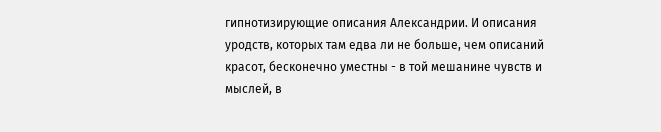гипнотизирующие описания Александрии. И описания уродств, которых там едва ли не больше, чем описаний красот, бесконечно уместны - в той мешанине чувств и мыслей, в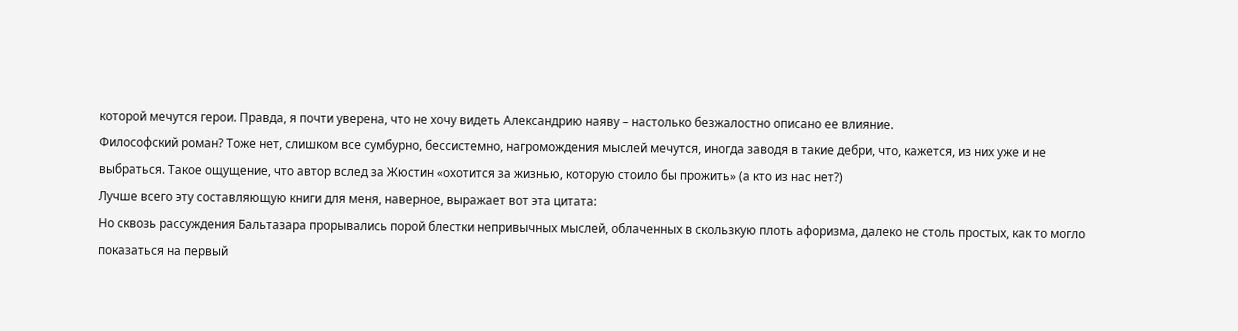которой мечутся герои. Правда, я почти уверена, что не хочу видеть Александрию наяву – настолько безжалостно описано ее влияние.
Философский роман? Тоже нет, слишком все сумбурно, бессистемно, нагромождения мыслей мечутся, иногда заводя в такие дебри, что, кажется, из них уже и не выбраться. Такое ощущение, что автор вслед за Жюстин «охотится за жизнью, которую стоило бы прожить» (а кто из нас нет?)
Лучше всего эту составляющую книги для меня, наверное, выражает вот эта цитата:
Но сквозь рассуждения Бальтазара прорывались порой блестки непривычных мыслей, облаченных в скользкую плоть афоризма, далеко не столь простых, как то могло показаться на первый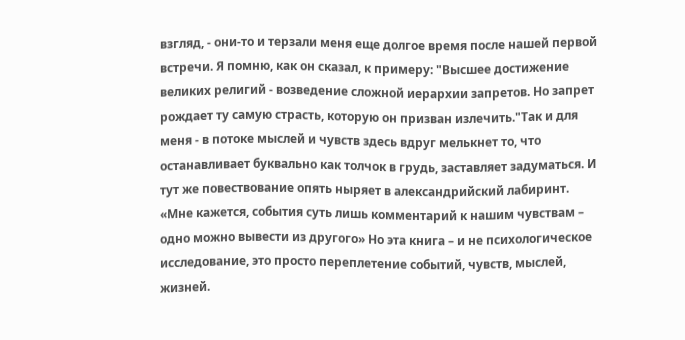взгляд, - они-то и терзали меня еще долгое время после нашей первой встречи. Я помню, как он сказал, к примеру: "Высшее достижение великих религий - возведение сложной иерархии запретов. Но запрет рождает ту самую страсть, которую он призван излечить."Так и для меня - в потоке мыслей и чувств здесь вдруг мелькнет то, что останавливает буквально как толчок в грудь, заставляет задуматься. И тут же повествование опять ныряет в александрийский лабиринт.
«Мне кажется, события суть лишь комментарий к нашим чувствам – одно можно вывести из другого» Но эта книга – и не психологическое исследование, это просто переплетение событий, чувств, мыслей, жизней.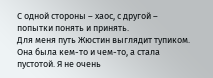С одной стороны – хаос, с другой – попытки понять и принять.
Для меня путь Жюстин выглядит тупиком. Она была кем-то и чем-то, а стала пустотой. Я не очень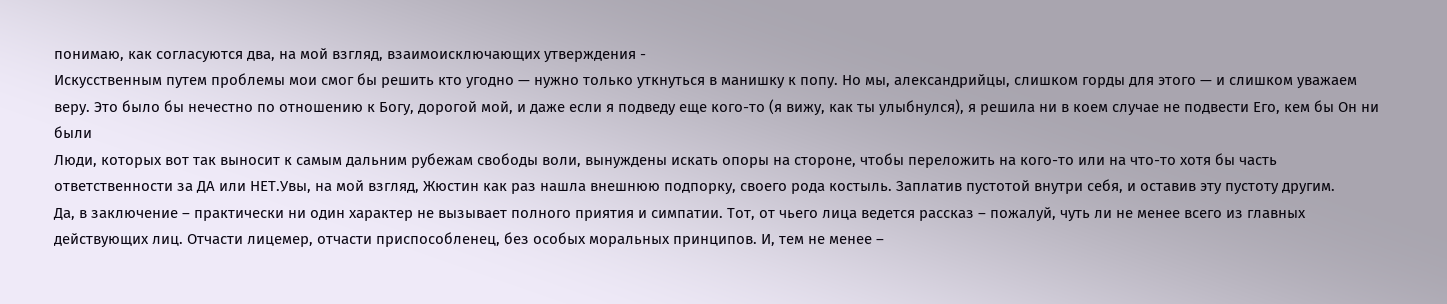понимаю, как согласуются два, на мой взгляд, взаимоисключающих утверждения -
Искусственным путем проблемы мои смог бы решить кто угодно — нужно только уткнуться в манишку к попу. Но мы, александрийцы, слишком горды для этого — и слишком уважаем веру. Это было бы нечестно по отношению к Богу, дорогой мой, и даже если я подведу еще кого-то (я вижу, как ты улыбнулся), я решила ни в коем случае не подвести Его, кем бы Он ни были
Люди, которых вот так выносит к самым дальним рубежам свободы воли, вынуждены искать опоры на стороне, чтобы переложить на кого-то или на что-то хотя бы часть ответственности за ДА или НЕТ.Увы, на мой взгляд, Жюстин как раз нашла внешнюю подпорку, своего рода костыль. Заплатив пустотой внутри себя, и оставив эту пустоту другим.
Да, в заключение – практически ни один характер не вызывает полного приятия и симпатии. Тот, от чьего лица ведется рассказ – пожалуй, чуть ли не менее всего из главных действующих лиц. Отчасти лицемер, отчасти приспособленец, без особых моральных принципов. И, тем не менее –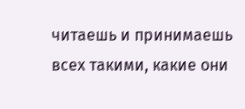читаешь и принимаешь всех такими, какие они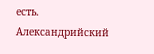есть.
Александрийский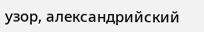узор, александрийский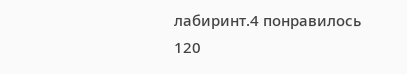лабиринт.4 понравилось
120